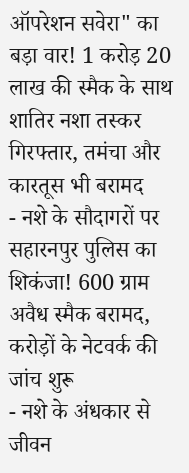ऑपरेशन सवेरा" का बड़ा वार! 1 करोड़ 20 लाख की स्मैक के साथ शातिर नशा तस्कर गिरफ्तार, तमंचा और कारतूस भी बरामद
- नशे के सौदागरों पर सहारनपुर पुलिस का शिकंजा! 600 ग्राम अवैध स्मैक बरामद, करोड़ों के नेटवर्क की जांच शुरू
- नशे के अंधकार से जीवन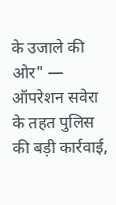के उजाले की ओर" — ऑपरेशन सवेरा के तहत पुलिस की बड़ी कार्रवाई,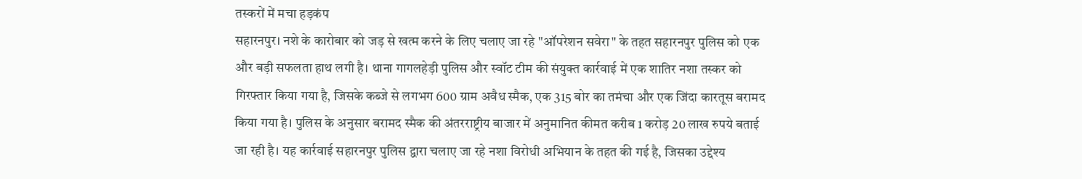तस्करों में मचा हड़कंप
सहारनपुर। नशे के कारोबार को जड़ से खत्म करने के लिए चलाए जा रहे "ऑपरेशन सवेरा" के तहत सहारनपुर पुलिस को एक और बड़ी सफलता हाथ लगी है। थाना गागलहेड़ी पुलिस और स्वॉट टीम की संयुक्त कार्रवाई में एक शातिर नशा तस्कर को गिरफ्तार किया गया है, जिसके कब्जे से लगभग 600 ग्राम अवैध स्मैक, एक 315 बोर का तमंचा और एक जिंदा कारतूस बरामद किया गया है। पुलिस के अनुसार बरामद स्मैक की अंतरराष्ट्रीय बाजार में अनुमानित कीमत करीब 1 करोड़ 20 लाख रुपये बताई जा रही है। यह कार्रवाई सहारनपुर पुलिस द्वारा चलाए जा रहे नशा विरोधी अभियान के तहत की गई है, जिसका उद्देश्य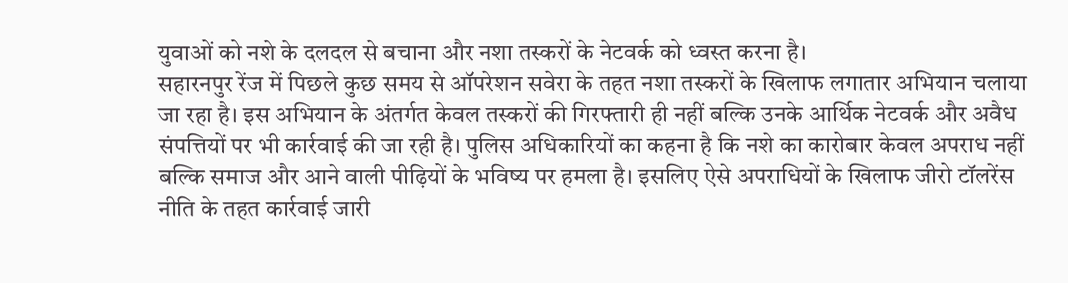युवाओं को नशे के दलदल से बचाना और नशा तस्करों के नेटवर्क को ध्वस्त करना है।
सहारनपुर रेंज में पिछले कुछ समय से ऑपरेशन सवेरा के तहत नशा तस्करों के खिलाफ लगातार अभियान चलाया जा रहा है। इस अभियान के अंतर्गत केवल तस्करों की गिरफ्तारी ही नहीं बल्कि उनके आर्थिक नेटवर्क और अवैध संपत्तियों पर भी कार्रवाई की जा रही है। पुलिस अधिकारियों का कहना है कि नशे का कारोबार केवल अपराध नहीं बल्कि समाज और आने वाली पीढ़ियों के भविष्य पर हमला है। इसलिए ऐसे अपराधियों के खिलाफ जीरो टॉलरेंस नीति के तहत कार्रवाई जारी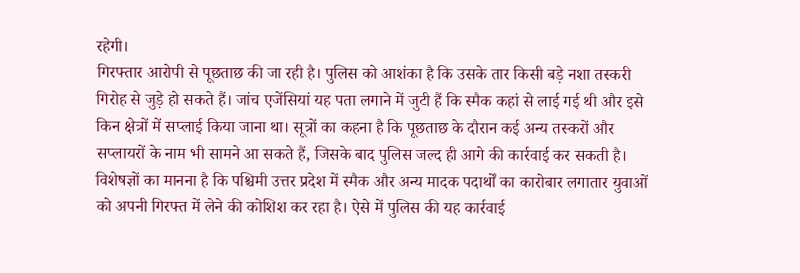रहेगी।
गिरफ्तार आरोपी से पूछताछ की जा रही है। पुलिस को आशंका है कि उसके तार किसी बड़े नशा तस्करी गिरोह से जुड़े हो सकते हैं। जांच एजेंसियां यह पता लगाने में जुटी हैं कि स्मैक कहां से लाई गई थी और इसे किन क्षेत्रों में सप्लाई किया जाना था। सूत्रों का कहना है कि पूछताछ के दौरान कई अन्य तस्करों और सप्लायरों के नाम भी सामने आ सकते हैं, जिसके बाद पुलिस जल्द ही आगे की कार्रवाई कर सकती है।
विशेषज्ञों का मानना है कि पश्चिमी उत्तर प्रदेश में स्मैक और अन्य मादक पदार्थों का कारोबार लगातार युवाओं को अपनी गिरफ्त में लेने की कोशिश कर रहा है। ऐसे में पुलिस की यह कार्रवाई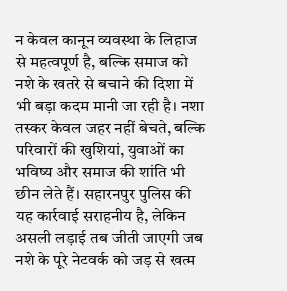न केवल कानून व्यवस्था के लिहाज से महत्वपूर्ण है, बल्कि समाज को नशे के खतरे से बचाने की दिशा में भी बड़ा कदम मानी जा रही है। नशा तस्कर केवल जहर नहीं बेचते, बल्कि परिवारों की खुशियां, युवाओं का भविष्य और समाज की शांति भी छीन लेते हैं। सहारनपुर पुलिस की यह कार्रवाई सराहनीय है, लेकिन असली लड़ाई तब जीती जाएगी जब नशे के पूरे नेटवर्क को जड़ से खत्म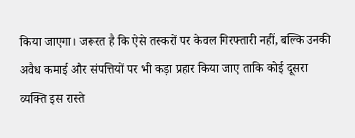किया जाएगा। जरूरत है कि ऐसे तस्करों पर केवल गिरफ्तारी नहीं, बल्कि उनकी अवैध कमाई और संपत्तियों पर भी कड़ा प्रहार किया जाए ताकि कोई दूसरा व्यक्ति इस रास्ते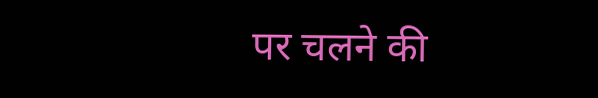पर चलने की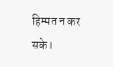हिम्मत न कर सके।